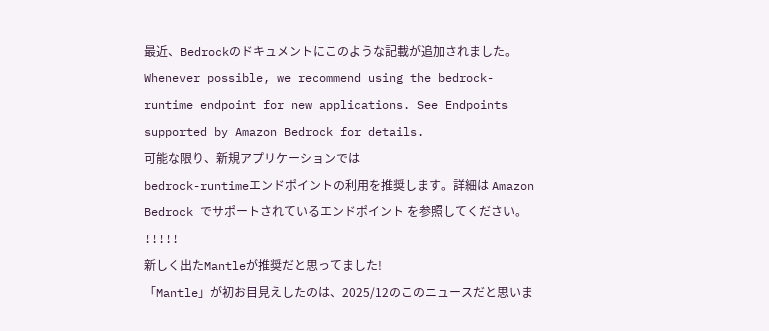最近、Bedrockのドキュメントにこのような記載が追加されました。
Whenever possible, we recommend using the bedrock-runtime endpoint for new applications. See Endpoints supported by Amazon Bedrock for details.
可能な限り、新規アプリケーションでは
bedrock-runtimeエンドポイントの利用を推奨します。詳細は Amazon Bedrock でサポートされているエンドポイント を参照してください。
!!!!!
新しく出たMantleが推奨だと思ってました!
「Mantle」が初お目見えしたのは、2025/12のこのニュースだと思いま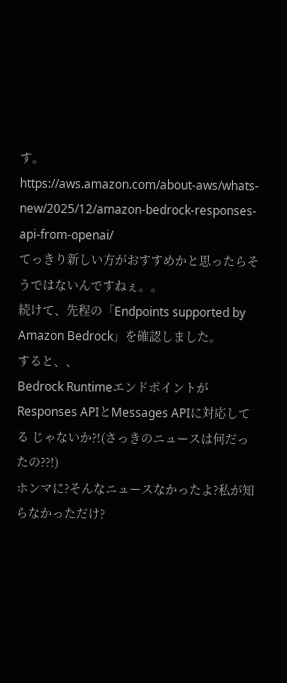す。
https://aws.amazon.com/about-aws/whats-new/2025/12/amazon-bedrock-responses-api-from-openai/
てっきり新しい方がおすすめかと思ったらそうではないんですねぇ。。
続けて、先程の「Endpoints supported by Amazon Bedrock」を確認しました。
すると、、
Bedrock Runtimeエンドポイントが Responses APIとMessages APIに対応してる じゃないか?!(さっきのニュースは何だったの??!)
ホンマに?そんなニュースなかったよ?私が知らなかっただけ?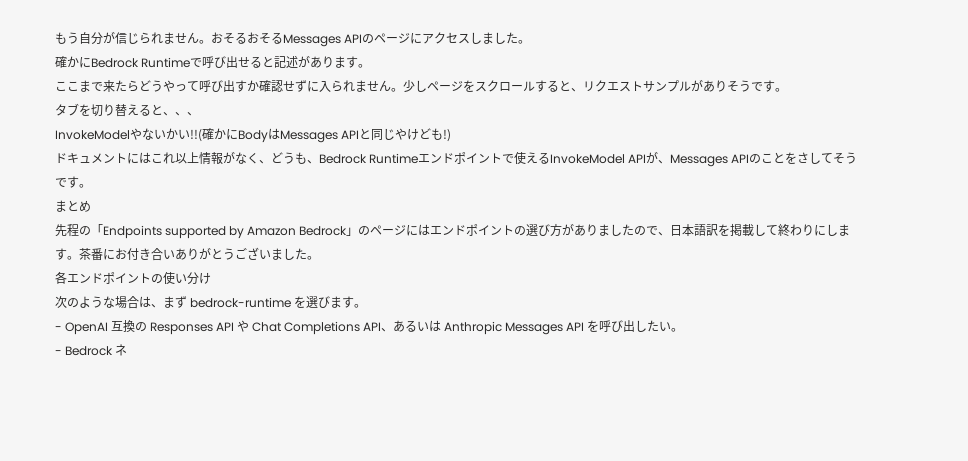もう自分が信じられません。おそるおそるMessages APIのページにアクセスしました。
確かにBedrock Runtimeで呼び出せると記述があります。
ここまで来たらどうやって呼び出すか確認せずに入られません。少しページをスクロールすると、リクエストサンプルがありそうです。
タブを切り替えると、、、
InvokeModelやないかい!!(確かにBodyはMessages APIと同じやけども!)
ドキュメントにはこれ以上情報がなく、どうも、Bedrock Runtimeエンドポイントで使えるInvokeModel APIが、Messages APIのことをさしてそうです。
まとめ
先程の「Endpoints supported by Amazon Bedrock」のページにはエンドポイントの選び方がありましたので、日本語訳を掲載して終わりにします。茶番にお付き合いありがとうございました。
各エンドポイントの使い分け
次のような場合は、まず bedrock-runtime を選びます。
- OpenAI 互換の Responses API や Chat Completions API、あるいは Anthropic Messages API を呼び出したい。
- Bedrock ネ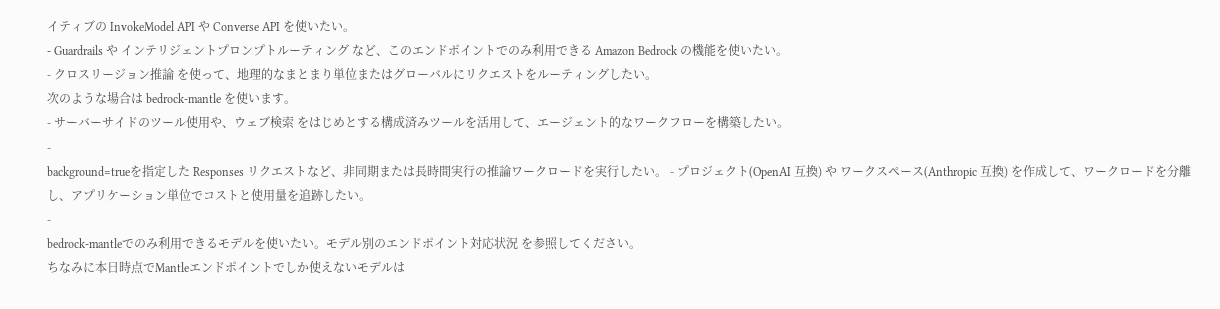イティブの InvokeModel API や Converse API を使いたい。
- Guardrails や インテリジェントプロンプトルーティング など、このエンドポイントでのみ利用できる Amazon Bedrock の機能を使いたい。
- クロスリージョン推論 を使って、地理的なまとまり単位またはグローバルにリクエストをルーティングしたい。
次のような場合は bedrock-mantle を使います。
- サーバーサイドのツール使用や、ウェブ検索 をはじめとする構成済みツールを活用して、エージェント的なワークフローを構築したい。
-
background=trueを指定した Responses リクエストなど、非同期または長時間実行の推論ワークロードを実行したい。 - プロジェクト(OpenAI 互換) や ワークスペース(Anthropic 互換) を作成して、ワークロードを分離し、アプリケーション単位でコストと使用量を追跡したい。
-
bedrock-mantleでのみ利用できるモデルを使いたい。モデル別のエンドポイント対応状況 を参照してください。
ちなみに本日時点でMantleエンドポイントでしか使えないモデルは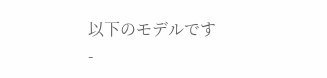以下のモデルです
-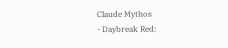Claude Mythos
- Daybreak Red: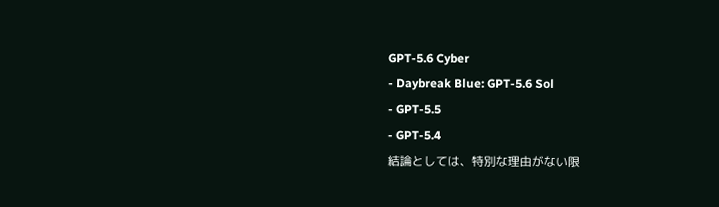GPT-5.6 Cyber
- Daybreak Blue: GPT-5.6 Sol
- GPT-5.5
- GPT-5.4
結論としては、特別な理由がない限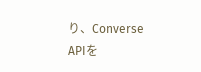り、Converse APIを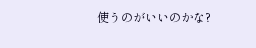使うのがいいのかな?